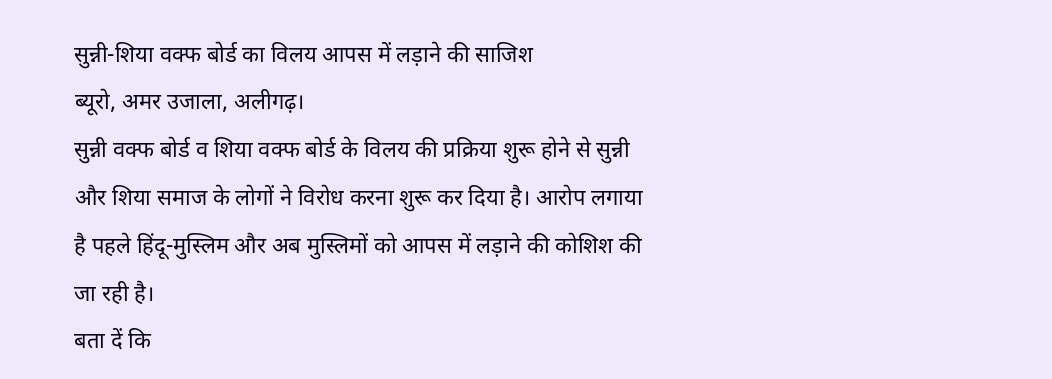सुन्नी-शिया वक्फ बोर्ड का विलय आपस में लड़ाने की साजिश
ब्यूरो, अमर उजाला, अलीगढ़।
सुन्नी वक्फ बोर्ड व शिया वक्फ बोर्ड के विलय की प्रक्रिया शुरू होने से सुन्नी और शिया समाज के लोगों ने विरोध करना शुरू कर दिया है। आरोप लगाया है पहले हिंदू-मुस्लिम और अब मुस्लिमों को आपस में लड़ाने की कोशिश की जा रही है।
बता दें कि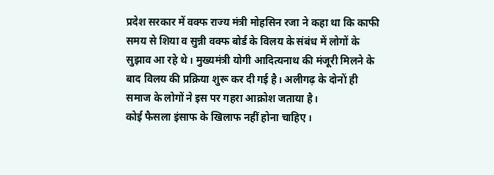प्रदेश सरकार में वक्फ राज्य मंत्री मोहसिन रजा ने कहा था कि काफी समय से शिया व सुन्नी वक्फ बोर्ड के विलय के संबंध में लोगों के सुझाव आ रहे थे। मुख्यमंत्री योगी आदित्यनाथ की मंजूरी मिलने के बाद विलय की प्रक्रिया शुरू कर दी गई है। अलीगढ़ के दोनों ही समाज के लोगों ने इस पर गहरा आक्रोश जताया है।
कोई फैसला इंसाफ के खिलाफ नहीं होना चाहिए।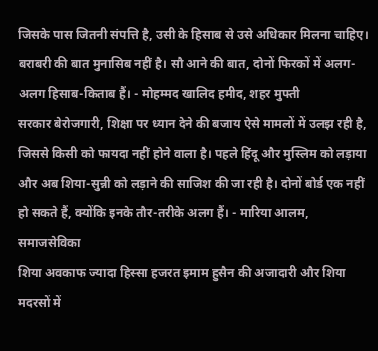जिसके पास जितनी संपत्ति है, उसी के हिसाब से उसे अधिकार मिलना चाहिए। बराबरी की बात मुनासिब नहीं है। सौ आने की बात, दोनों फिरकों में अलग-अलग हिसाब-किताब हैं। - मोहम्मद खालिद हमीद, शहर मुफ्ती
सरकार बेरोजगारी, शिक्षा पर ध्यान देने की बजाय ऐसे मामलों में उलझ रही है, जिससे किसी को फायदा नहीं होने वाला है। पहले हिंदू और मुस्लिम को लड़ाया और अब शिया-सुन्नी को लड़ाने की साजिश की जा रही है। दोनों बोर्ड एक नहीं हो सकते हैं, क्योंकि इनके तौर-तरीके अलग हैं। - मारिया आलम, समाजसेविका
शिया अवकाफ ज्यादा हिस्सा हजरत इमाम हुसैन की अजादारी और शिया मदरसों में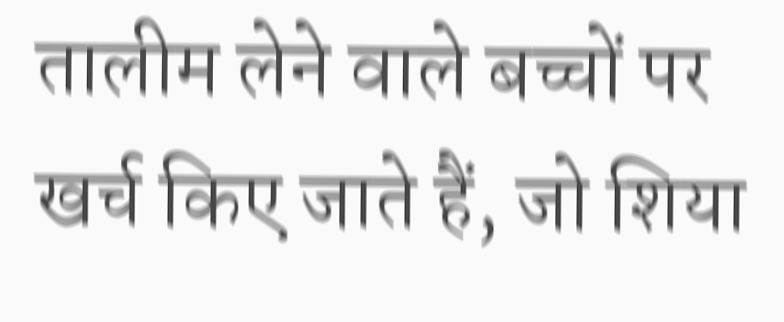तालीम लेने वाले बच्चों पर खर्च किए जाते हैं, जो शिया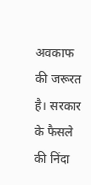अवकाफ की जरूरत है। सरकार के फैसले की निंदा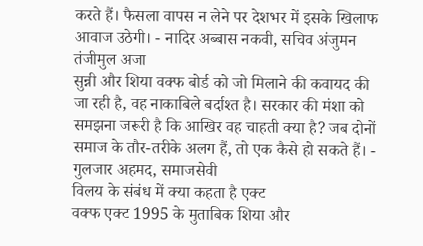करते हैं। फैसला वापस न लेने पर देशभर में इसके खिलाफ आवाज उठेगी। - नादिर अब्बास नकवी, सचिव अंजुमन तंजीमुल अजा
सुन्नी और शिया वक्फ बोर्ड को जो मिलाने की कवायद की जा रही है, वह नाकाबिले बर्दाश्त है। सरकार की मंशा को समझना जरूरी है कि आखिर वह चाहती क्या है? जब दोनों समाज के तौर-तरीके अलग हैं, तो एक कैसे हो सकते हैं। - गुलजार अहमद, समाजसेवी
विलय के संबंध में क्या कहता है एक्ट
वक्फ एक्ट 1995 के मुताबिक शिया और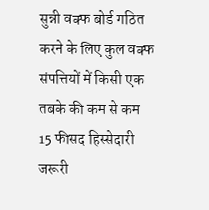सुन्नी वक्फ बोर्ड गठित करने के लिए कुल वक्फ संपत्तियों में किसी एक तबके की कम से कम 15 फीसद हिस्सेदारी जरूरी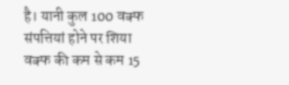है। यानी कुल 100 वक्फ संपत्तियां होने पर शिया वक्फ की कम से कम 15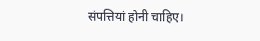संपत्तियां होनी चाहिए।